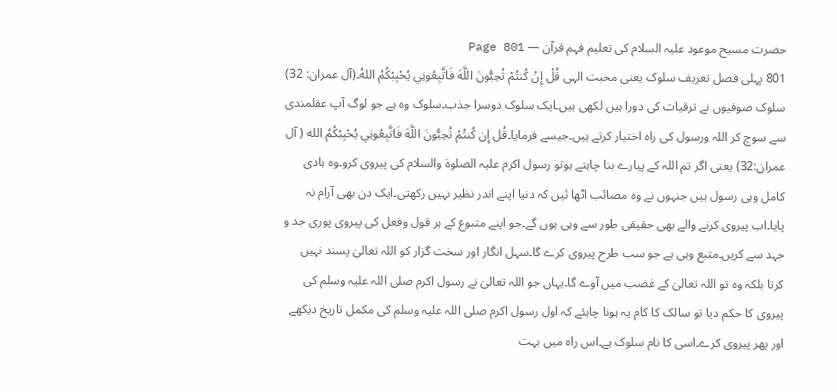حضرت مسیح موعود علیہ السلام کی تعلیم فہم قرآن — Page 801
801 پہلی فصل تعریف سلوک یعنی محبت الہی قُلْ إِنْ كُنتُمْ تُحِبُّونَ اللَّهَ فَاتَّبِعُونِي يُحْبِبْكُمُ اللهُ۔(آل عمران: 32) سلوک صوفیوں نے ترقیات کی دورا ہیں لکھی ہیں۔ایک سلوک دوسرا جذب۔سلوک وہ ہے جو لوگ آپ عقلمندی سے سوچ کر اللہ ورسول کی راہ اختیار کرتے ہیں۔جیسے فرمایا۔قُل إِن كُنتُمْ تُحِبُّونَ اللَّهَ فَاتَّبِعُونِي يُحْبِبْكُمُ الله ( آل عمران:32) یعنی اگر تم اللہ کے پیارے بنا چاہتے ہوتو رسول اکرم علیہ الصلوۃ والسلام کی پیروی کرو۔وہ ہادی کامل وہی رسول ہیں جنہوں نے وہ مصائب اٹھا ئیں کہ دنیا اپنے اندر نظیر نہیں رکھتی۔ایک دن بھی آرام نہ پایا۔اب پیروی کرنے والے بھی حقیقی طور سے وہی ہوں گے۔جو اپنے متبوع کے ہر قول وفعل کی پیروی پوری جد و جہد سے کریں۔متبع وہی ہے جو سب طرح پیروی کرے گا۔سہل انگار اور سخت گزار کو اللہ تعالیٰ پسند نہیں کرتا بلکہ وہ تو اللہ تعالیٰ کے غضب میں آوے گا۔یہاں جو اللہ تعالیٰ نے رسول اکرم صلی اللہ علیہ وسلم کی پیروی کا حکم دیا تو سالک کا کام یہ ہونا چاہئے کہ اول رسول اکرم صلی اللہ علیہ وسلم کی مکمل تاریخ دیکھے اور پھر پیروی کرے۔اسی کا نام سلوک ہے۔اس راہ میں بہت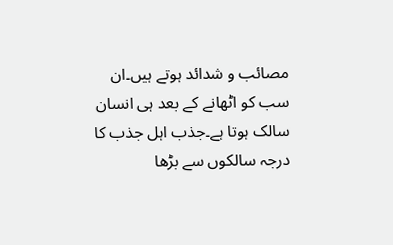مصائب و شدائد ہوتے ہیں۔ان سب کو اٹھانے کے بعد ہی انسان سالک ہوتا ہے۔جذب اہل جذب کا درجہ سالکوں سے بڑھا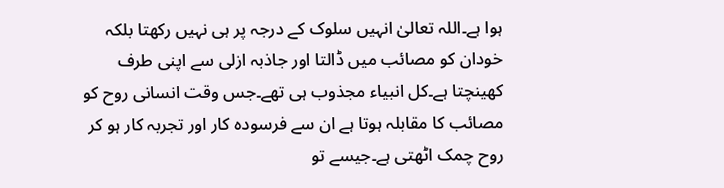ہوا ہے۔اللہ تعالیٰ انہیں سلوک کے درجہ پر ہی نہیں رکھتا بلکہ خودان کو مصائب میں ڈالتا اور جاذبہ ازلی سے اپنی طرف کھینچتا ہے۔کل انبیاء مجذوب ہی تھے۔جس وقت انسانی روح کو مصائب کا مقابلہ ہوتا ہے ان سے فرسودہ کار اور تجربہ کار ہو کر روح چمک اٹھتی ہے۔جیسے تو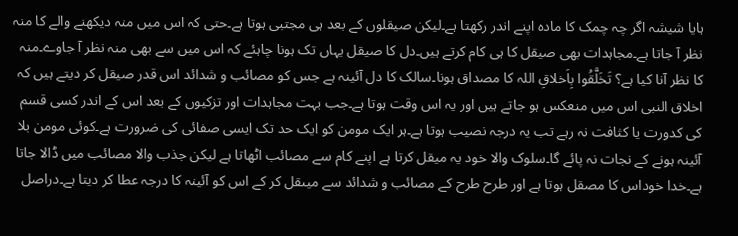ہایا شیشہ اگر چہ چمک کا مادہ اپنے اندر رکھتا ہے۔لیکن صیقلوں کے بعد ہی مجتبی ہوتا ہے۔حتی کہ اس میں منہ دیکھنے والے کا منہ نظر آ جاتا ہے۔مجاہدات بھی صیقل کا ہی کام کرتے ہیں۔دل کا صیقل یہاں تک ہونا چاہئے کہ اس میں سے بھی منہ نظر آ جاوے۔منہ کا نظر آنا کیا ہے؟ تَخَلَّقُوا بِاَخلاقِ اللہ کا مصداق ہونا۔سالک کا دل آئینہ ہے جس کو مصائب و شدائد اس قدر صیقل کر دیتے ہیں کہ اخلاق النبی اس میں منعکس ہو جاتے ہیں اور یہ اس وقت ہوتا ہے۔جب بہت مجاہدات اور تزکیوں کے بعد اس کے اندر کسی قسم کی کدورت یا کثافت نہ رہے تب یہ درجہ نصیب ہوتا ہے۔ہر ایک مومن کو ایک حد تک ایسی صفائی کی ضرورت ہے۔کوئی مومن بلا آئینہ ہونے کے نجات نہ پائے گا۔سلوک والا خود یہ میقل کرتا ہے اپنے کام سے مصائب اٹھاتا ہے لیکن جذب والا مصائب میں ڈالا جاتا ہے۔خدا خوداس کا مصقل ہوتا ہے اور طرح طرح کے مصائب و شدائد سے میںقل کر کے اس کو آئینہ کا درجہ عطا کر دیتا ہے۔دراصل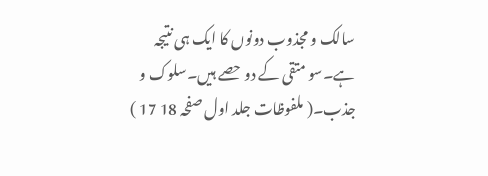سالک و مجذوب دونوں کا ایک ہی نتیجہ ہے۔سو متقی کے دو حصے ہیں۔سلوک و جذب۔( ملفوظات جلد اول صفحہ 18 17 )